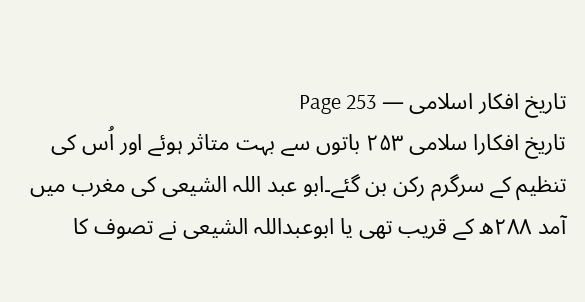تاریخ افکار اسلامی — Page 253
تاریخ افکارا سلامی ۲۵۳ باتوں سے بہت متاثر ہوئے اور اُس کی تنظیم کے سرگرم رکن بن گئے۔ابو عبد اللہ الشیعی کی مغرب میں آمد ۲۸۸ھ کے قریب تھی یا ابوعبداللہ الشیعی نے تصوف کا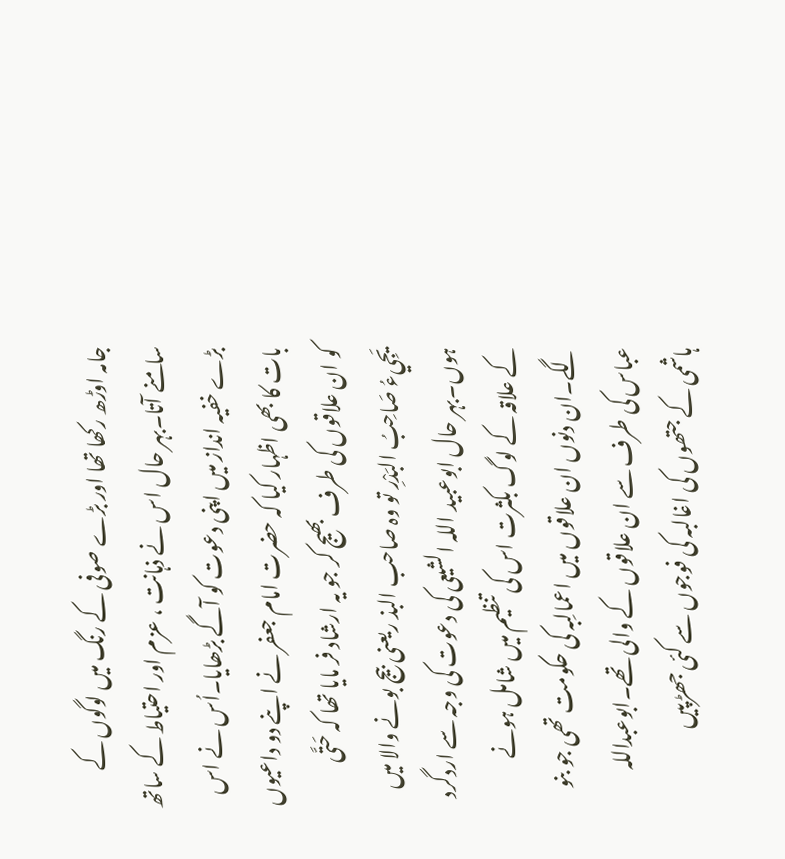جامہ اوڑھ رکھا تھا اور بڑے صوفی کے رنگ میں لوگوں کے سامنے آتا۔بہر حال اس نے ذہانت ، عزم اور احتیاط کے ساتھ بڑے خفیہ انداز میں اپنی دعوت کو آگے بڑھایا۔اُس نے اس بات کا بھی اظہار کیا کہ حضرت امام جعفر نے اپنے دو داعیوں کو ان علاقوں کی طرف بھیج کر جو یہ ارشاد فر مایا تھا کہ حَتَّى يَجِيءُ صَاحِبُ البَدْرِ تو وہ صاحب البذ ریعنی بیج بونے والا میں ہوں۔بہر حال ابوعبید اللہ الشیعی کی دعوت کی وجہ سے اردگرد کے علاقہ کے لوگ بکثرت اس کی تنظیم میں شامل ہونے لگے۔ان دنوں ان علاقوں میں اعمالِبہ کی حکومت تھی جو بنو عباس کی طرف سے ان علاقوں کے والی تھے۔ابوعبداللہ ہاشمی کے جتھوں کی اغالبہ کی فوجوں سے کئی جھڑپیں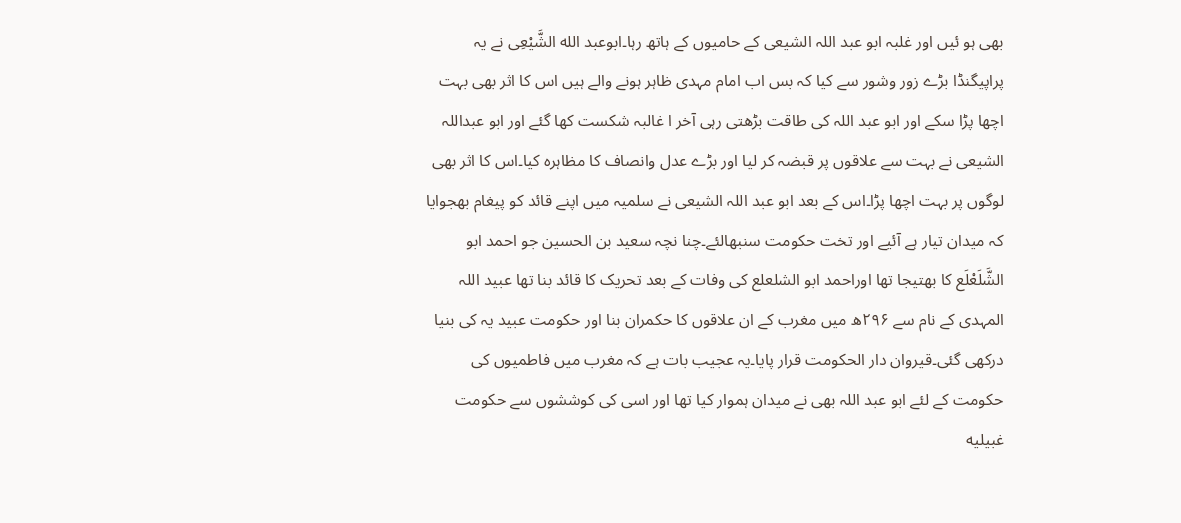بھی ہو ئیں اور غلبہ ابو عبد اللہ الشیعی کے حامیوں کے ہاتھ رہا۔ابوعبد الله الشَّيْعِی نے یہ پراپیگنڈا بڑے زور وشور سے کیا کہ بس اب امام مہدی ظاہر ہونے والے ہیں اس کا اثر بھی بہت اچھا پڑا سکے اور ابو عبد اللہ کی طاقت بڑھتی رہی آخر ا غالبہ شکست کھا گئے اور ابو عبداللہ الشیعی نے بہت سے علاقوں پر قبضہ کر لیا اور بڑے عدل وانصاف کا مظاہرہ کیا۔اس کا اثر بھی لوگوں پر بہت اچھا پڑا۔اس کے بعد ابو عبد اللہ الشیعی نے سلمیہ میں اپنے قائد کو پیغام بھجوایا کہ میدان تیار ہے آئیے اور تخت حکومت سنبھالئے۔چنا نچہ سعید بن الحسین جو احمد ابو الشَّلَعْلَع کا بھتیجا تھا اوراحمد ابو الشلعلع کی وفات کے بعد تحریک کا قائد بنا تھا عبید اللہ المہدی کے نام سے ۲۹۶ھ میں مغرب کے ان علاقوں کا حکمران بنا اور حکومت عبید یہ کی بنیا درکھی گئی۔قیروان دار الحکومت قرار پایا۔یہ عجیب بات ہے کہ مغرب میں فاطمیوں کی حکومت کے لئے ابو عبد اللہ بھی نے میدان ہموار کیا تھا اور اسی کی کوششوں سے حکومت غبیلیه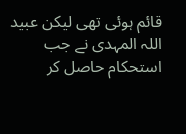قائم ہوئی تھی لیکن عبید اللہ المہدی نے جب استحکام حاصل کر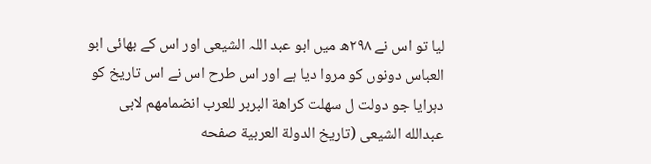لیا تو اس نے ۲۹۸ھ میں ابو عبد اللہ الشیعی اور اس کے بھائی ابو العباس دونوں کو مروا دیا ہے اور اس طرح اس نے اس تاریخ کو دہرایا جو دولت ل سهلت كراهة البربر للعرب انضمامهم لابی عبدالله الشیعی (تاريخ الدولة العربية صفحه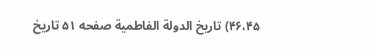۴۶،۴۵) تاريخ الدولة الفاطمية صفحه ۵۱ تاريخ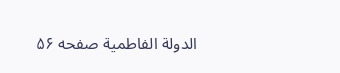الدولة الفاطمية صفحه ۵۶